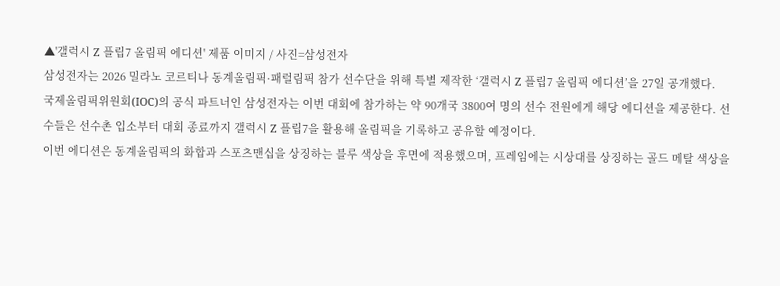▲'갤럭시 Z 플립7 올림픽 에디션' 제품 이미지 / 사진=삼성전자
삼성전자는 2026 밀라노 코르티나 동계올림픽·패럴림픽 참가 선수단을 위해 특별 제작한 ‘갤럭시 Z 플립7 올림픽 에디션’을 27일 공개했다.
국제올림픽위원회(IOC)의 공식 파트너인 삼성전자는 이번 대회에 참가하는 약 90개국 3800여 명의 선수 전원에게 해당 에디션을 제공한다. 선수들은 선수촌 입소부터 대회 종료까지 갤럭시 Z 플립7을 활용해 올림픽을 기록하고 공유할 예정이다.
이번 에디션은 동계올림픽의 화합과 스포츠맨십을 상징하는 블루 색상을 후면에 적용했으며, 프레임에는 시상대를 상징하는 골드 메탈 색상을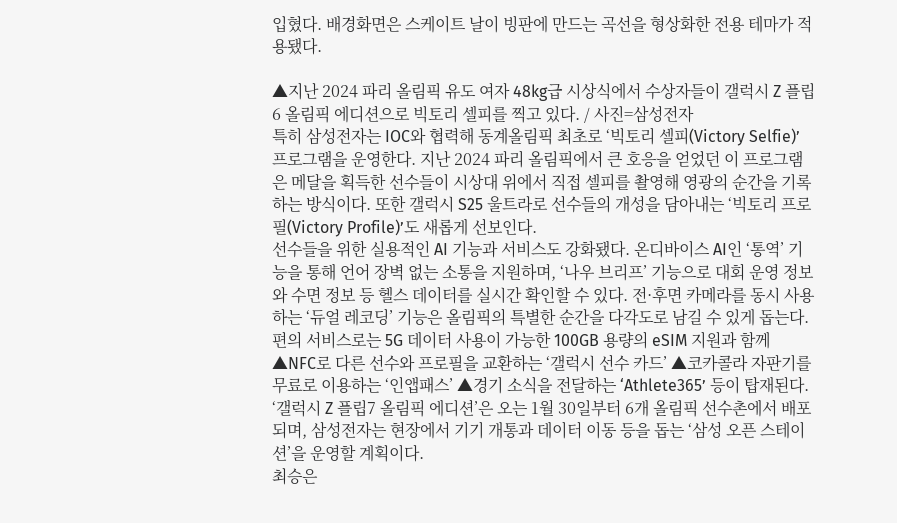입혔다. 배경화면은 스케이트 날이 빙판에 만드는 곡선을 형상화한 전용 테마가 적용됐다.

▲지난 2024 파리 올림픽 유도 여자 48kg급 시상식에서 수상자들이 갤럭시 Z 플립6 올림픽 에디션으로 빅토리 셀피를 찍고 있다. / 사진=삼성전자
특히 삼성전자는 IOC와 협력해 동계올림픽 최초로 ‘빅토리 셀피(Victory Selfie)’ 프로그램을 운영한다. 지난 2024 파리 올림픽에서 큰 호응을 얻었던 이 프로그램은 메달을 획득한 선수들이 시상대 위에서 직접 셀피를 촬영해 영광의 순간을 기록하는 방식이다. 또한 갤럭시 S25 울트라로 선수들의 개성을 담아내는 ‘빅토리 프로필(Victory Profile)’도 새롭게 선보인다.
선수들을 위한 실용적인 AI 기능과 서비스도 강화됐다. 온디바이스 AI인 ‘통역’ 기능을 통해 언어 장벽 없는 소통을 지원하며, ‘나우 브리프’ 기능으로 대회 운영 정보와 수면 정보 등 헬스 데이터를 실시간 확인할 수 있다. 전·후면 카메라를 동시 사용하는 ‘듀얼 레코딩’ 기능은 올림픽의 특별한 순간을 다각도로 남길 수 있게 돕는다.
편의 서비스로는 5G 데이터 사용이 가능한 100GB 용량의 eSIM 지원과 함께 ▲NFC로 다른 선수와 프로필을 교환하는 ‘갤럭시 선수 카드’ ▲코카콜라 자판기를 무료로 이용하는 ‘인앱패스’ ▲경기 소식을 전달하는 ‘Athlete365’ 등이 탑재된다.
‘갤럭시 Z 플립7 올림픽 에디션’은 오는 1월 30일부터 6개 올림픽 선수촌에서 배포되며, 삼성전자는 현장에서 기기 개통과 데이터 이동 등을 돕는 ‘삼성 오픈 스테이션’을 운영할 계획이다.
최승은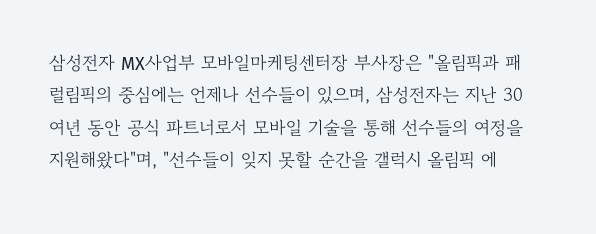삼성전자 MX사업부 모바일마케팅센터장 부사장은 "올림픽과 패럴림픽의 중심에는 언제나 선수들이 있으며, 삼성전자는 지난 30여년 동안 공식 파트너로서 모바일 기술을 통해 선수들의 여정을 지원해왔다"며, "선수들이 잊지 못할 순간을 갤럭시 올림픽 에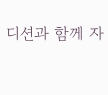디션과 함께 자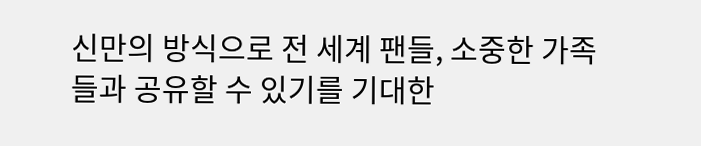신만의 방식으로 전 세계 팬들, 소중한 가족들과 공유할 수 있기를 기대한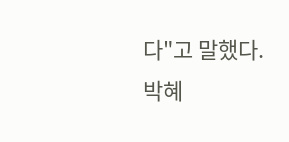다"고 말했다.
박혜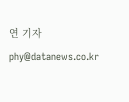연 기자 phy@datanews.co.kr